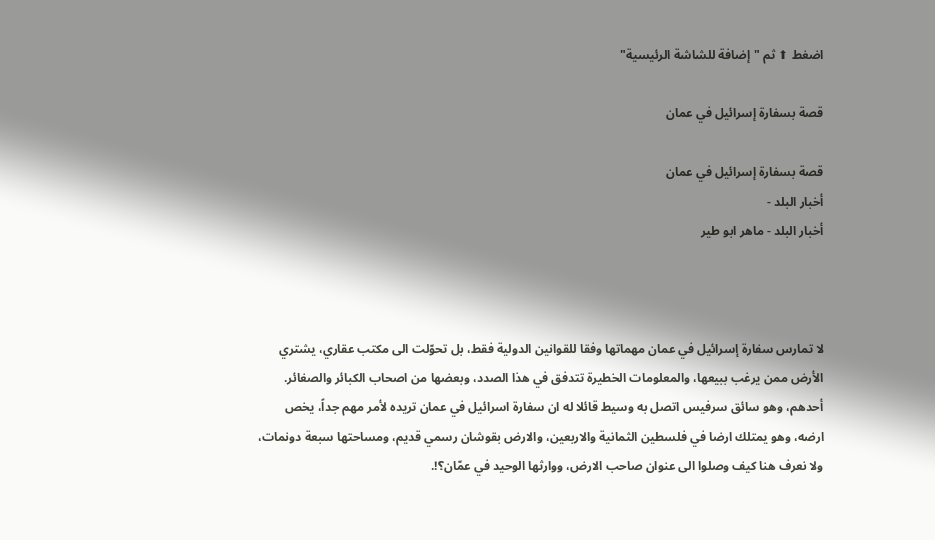اضغط ⬆ ثم "إضافة للشاشة الرئيسية"

قصة بسفارة إسرائيل في عمان

قصة بسفارة إسرائيل في عمان
أخبار البلد -
أخبار البلد - ماهر ابو طير



لا تمارس سفارة إسرائيل في عمان مهماتها وفقا للقوانين الدولية فقط، بل تحوّلت الى مكتب عقاري، يشتري الأرض ممن يرغب ببيعها، والمعلومات الخطيرة تتدفق في هذا الصدد، وبعضها من اصحاب الكبائر والصغائر.
أحدهم، وهو سائق سرفيس اتصل به وسيط قائلا له ان سفارة اسرائيل في عمان تريده لأمر مهم جداً، يخص ارضه، وهو يمتلك ارضا في فلسطين الثمانية والاربعين، والارض بقوشان رسمي قديم، ومساحتها سبعة دونمات، ولا نعرف هنا كيف وصلوا الى عنوان صاحب الارض، ووارثها الوحيد في عمّان؟!.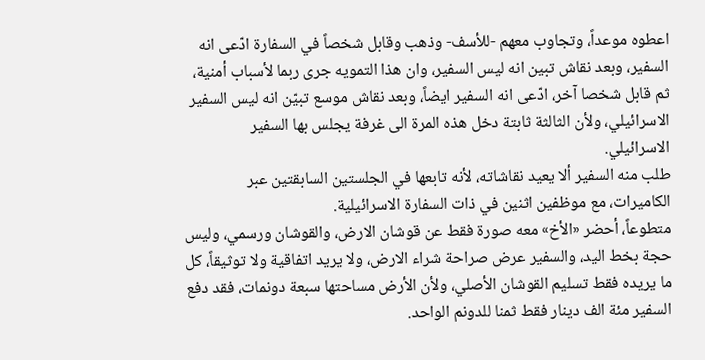اعطوه موعداً، وتجاوب معهم -للأسف- وذهب وقابل شخصاً في السفارة ادّعى انه السفير، وبعد نقاش تبين انه ليس السفير، وان هذا التمويه جرى ربما لأسباب أمنية، ثم قابل شخصا آخر، ادّعى انه السفير ايضاً، وبعد نقاش موسع تبيّن انه ليس السفير الاسرائيلي، ولأن الثالثة ثابتة دخل هذه المرة الى غرفة يجلس بها السفير الاسرائيلي.
طلب منه السفير ألا يعيد نقاشاته، لأنه تابعها في الجلستين السابقتين عبر الكاميرات، مع موظفين اثنين في ذات السفارة الاسرائيلية.
متطوعاً، أحضر «الأخ» معه صورة فقط عن قوشان الارض، والقوشان ورسمي، وليس حجة بخط اليد، والسفير عرض صراحة شراء الارض، ولا يريد اتفاقية ولا توثيقاً، كل ما يريده فقط تسليم القوشان الأصلي، ولأن الأرض مساحتها سبعة دونمات، فقد دفع السفير مئة الف دينار فقط ثمنا للدونم الواحد.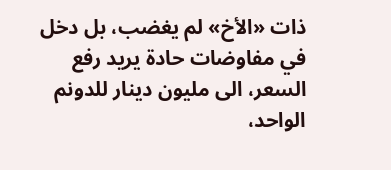ذات «الأخ» لم يغضب، بل دخل في مفاوضات حادة يريد رفع السعر، الى مليون دينار للدونم الواحد،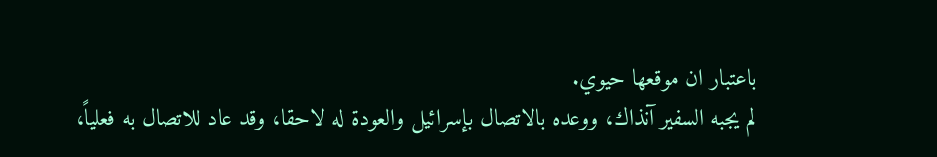باعتبار ان موقعها حيوي.
لم يجبه السفير آنذاك، ووعده بالاتصال بإسرائيل والعودة له لاحقا، وقد عاد للاتصال به فعلياً،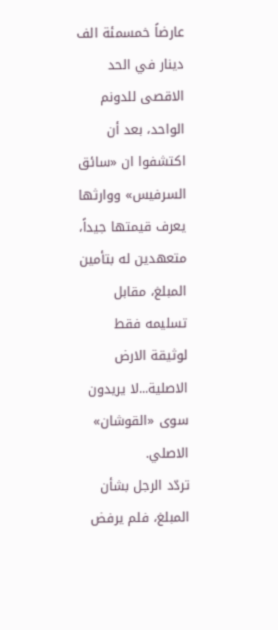عارضاً خمسمئة الف دينار في الحد الاقصى للدونم الواحد، بعد أن اكتشفوا ان «سائق السرفيس» ووارثها يعرف قيمتها جيداً، متعهدين له بتأمين المبلغ، مقابل تسليمه فقط لوثيقة الارض الاصلية...لا يريدون سوى «القوشان» الاصلي.
تردّد الرجل بشأن المبلغ، فلم يرفض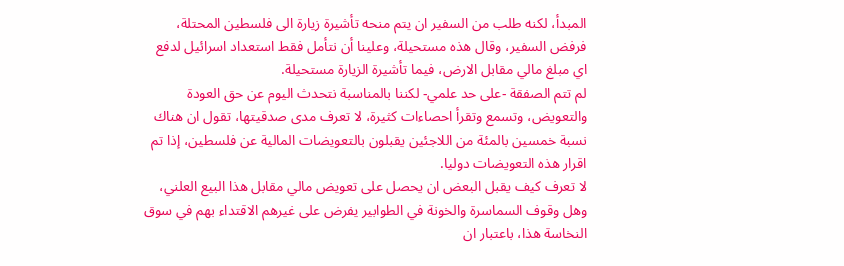المبدأ، لكنه طلب من السفير ان يتم منحه تأشيرة زيارة الى فلسطين المحتلة، فرفض السفير، وقال هذه مستحيلة، وعلينا أن نتأمل فقط استعداد اسرائيل لدفع اي مبلغ مالي مقابل الارض، فيما تأشيرة الزيارة مستحيلة.
لم تتم الصفقة -على حد علمي- لكننا بالمناسبة نتحدث اليوم عن حق العودة والتعويض، وتسمع وتقرأ احصاءات كثيرة، لا تعرف مدى صدقيتها، تقول ان هناك نسبة خمسين بالمئة من اللاجئين يقبلون بالتعويضات المالية عن فلسطين، إذا تم اقرار هذه التعويضات دوليا.
لا تعرف كيف يقبل البعض ان يحصل على تعويض مالي مقابل هذا البيع العلني، وهل وقوف السماسرة والخونة في الطوابير يفرض على غيرهم الاقتداء بهم في سوق النخاسة هذا، باعتبار ان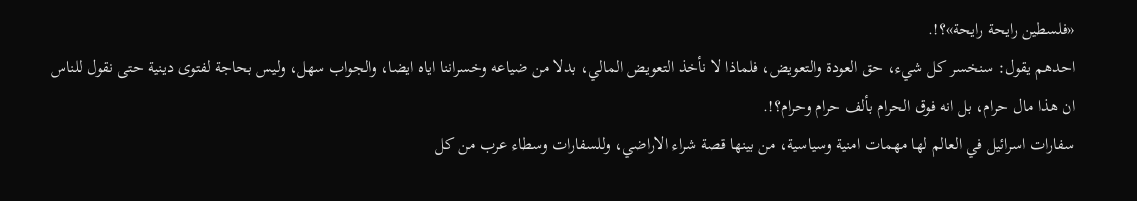«فلسطين رايحة رايحة»؟!.
احدهم يقول: سنخسر كل شيء، حق العودة والتعويض، فلماذا لا نأخذ التعويض المالي، بدلا من ضياعه وخسراننا اياه ايضا، والجواب سهل، وليس بحاجة لفتوى دينية حتى نقول للناس ان هذا مال حرام، بل انه فوق الحرام بألف حرام وحرام؟!.
سفارات اسرائيل في العالم لها مهمات امنية وسياسية، من بينها قصة شراء الاراضي، وللسفارات وسطاء عرب من كل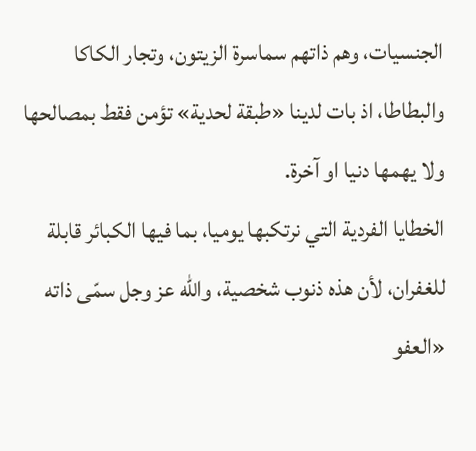الجنسيات، وهم ذاتهم سماسرة الزيتون، وتجار الكاكا والبطاطا، اذ بات لدينا «طبقة لحدية» تؤمن فقط بمصالحها ولا يهمها دنيا او آخرة.
الخطايا الفردية التي نرتكبها يوميا، بما فيها الكبائر قابلة للغفران، لأن هذه ذنوب شخصية، والله عز وجل سمّى ذاته «العفو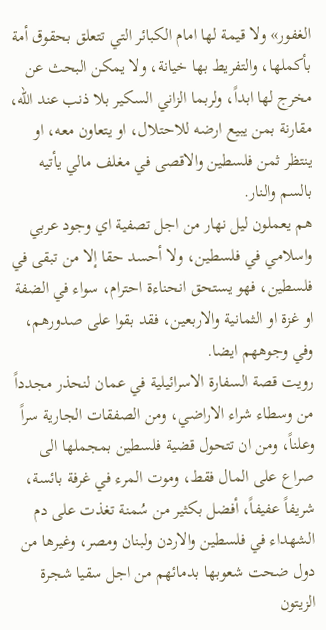الغفور» ولا قيمة لها امام الكبائر التي تتعلق بحقوق أمة بأكملها، والتفريط بها خيانة، ولا يمكن البحث عن مخرج لها ابداً، ولربما الزاني السكير بلا ذنب عند الله، مقارنة بمن يبيع ارضه للاحتلال، او يتعاون معه، او ينتظر ثمن فلسطين والاقصى في مغلف مالي يأتيه بالسم والنار.
هم يعملون ليل نهار من اجل تصفية اي وجود عربي واسلامي في فلسطين، ولا أحسد حقا إلا من تبقى في فلسطين، فهو يستحق انحناءة احترام، سواء في الضفة او غزة او الثمانية والاربعين، فقد بقوا على صدورهم، وفي وجوههم ايضا.
رويت قصة السفارة الاسرائيلية في عمان لنحذر مجدداً من وسطاء شراء الاراضي، ومن الصفقات الجارية سراً وعلناً، ومن ان تتحول قضية فلسطين بمجملها الى صراع على المال فقط، وموت المرء في غرفة بائسة، شريفاً عفيفاً، أفضل بكثير من سُمنة تغذت على دم الشهداء في فلسطين والاردن ولبنان ومصر، وغيرها من دول ضحت شعوبها بدمائهم من اجل سقيا شجرة الزيتون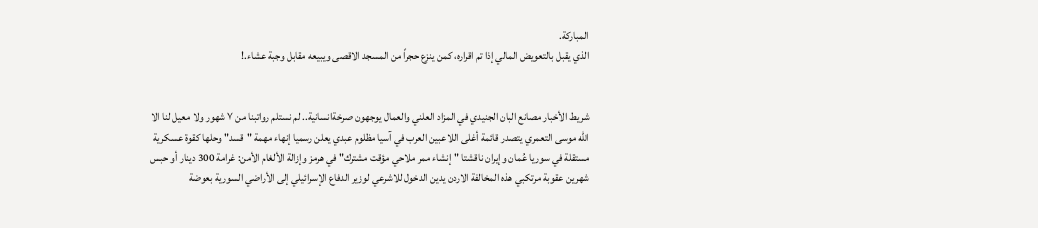المباركة.
الذي يقبل بالتعويض المالي إذا تم اقراره، كمن ينزع حجراً من المسجد الاقصى ويبيعه مقابل وجبة عشاء.!


شريط الأخبار مصانع البان الجنيدي في المزاد العلني والعمال يوجهون صرخةانسانية.. لم نستلم رواتبنا من ٧ شهور ولا معيل لنا الا الله موسى التعمري يتصدر قائمة أغلى اللاعبين العرب في آسيا مظلوم عبدي يعلن رسميا إنهاء مهمة "قسد" وحلها كقوة عسكرية مستقلة في سوريا عُمان وإيران ناقشتا "إنشاء ممر ملاحي مؤقت مشترك" في هرمز وإزالة الألغام الأمن: غرامة 300 دينار أو حبس شهرين عقوبة مرتكبي هذه المخالفة الاردن يدين الدخول للاشرعي لوزير الدفاع الإسرائيلي إلى الأراضي السورية بعوضة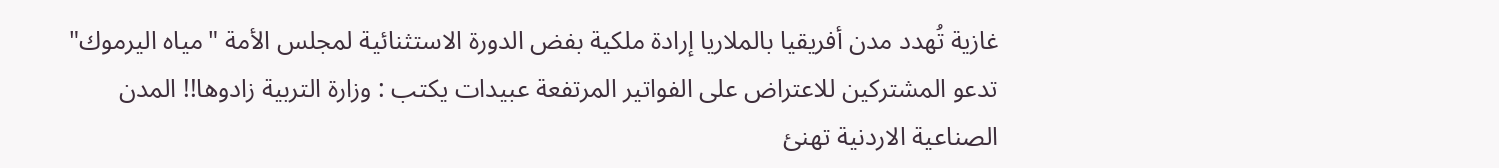غازية تُهدد مدن أفريقيا بالملاريا إرادة ملكية بفض الدورة الاستثنائية لمجلس الأمة "مياه اليرموك" تدعو المشتركين للاعتراض على الفواتير المرتفعة عبيدات يكتب : وزارة التربية زادوها!! المدن الصناعية الاردنية تهنئ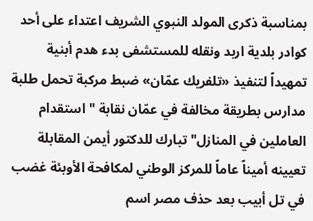بمناسبة ذكرى المولد النبوي الشريف اعتداء على أحد كوادر بلدية اربد ونقله للمستشفى بدء هدم أبنية تمهيداً لتنفيذ «تلفريك عمّان» ضبط مركبة تحمل طلبة مدارس بطريقة مخالفة في عمّان نقابة "استقدام العاملين في المنازل" تبارك للدكتور أيمن المقابلة تعيينه أميناً عاماً للمركز الوطني لمكافحة الأوبئة غضب في تل أبيب بعد حذف مصر اسم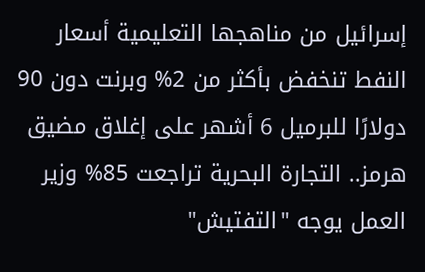إسرائيل من مناهجها التعليمية أسعار النفط تنخفض بأكثر من 2% وبرنت دون 90 دولارًا للبرميل 6 أشهر على إغلاق مضيق هرمز.. التجارة البحرية تراجعت 85% وزير العمل يوجه "التفتيش"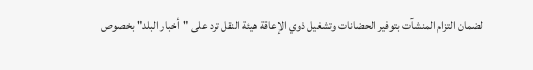لضمان التزام المنشآت بتوفير الحضانات وتشغيل ذوي الإعاقة هيئة النقل ترد على "أخبار البلد" بخصوص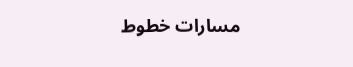مسارات خطوط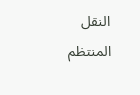النقل المنتظم